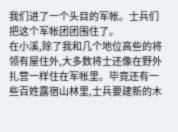我们进了一个头目的军帐。士兵们把这个军帐团团围住了。
在小溪,除了我和几个地位高些的将领有屋住外,大多数将士还像在野外扎营一样住在军帐里。毕竟还有一些百姓露宿山林里,士兵要建新的木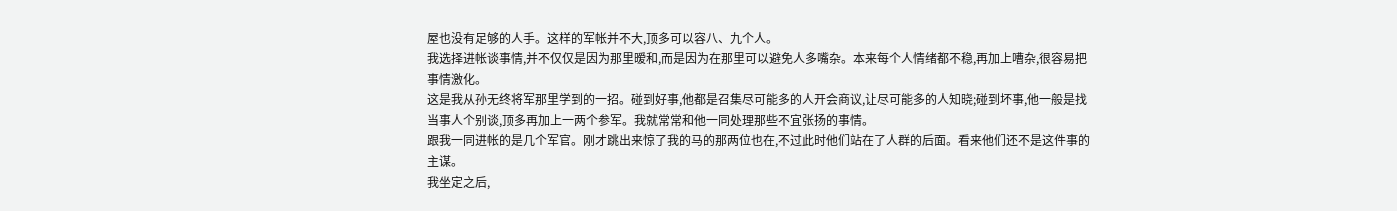屋也没有足够的人手。这样的军帐并不大,顶多可以容八、九个人。
我选择进帐谈事情,并不仅仅是因为那里暧和,而是因为在那里可以避免人多嘴杂。本来每个人情绪都不稳,再加上嘈杂,很容易把事情激化。
这是我从孙无终将军那里学到的一招。碰到好事,他都是召集尽可能多的人开会商议,让尽可能多的人知晓;碰到坏事,他一般是找当事人个别谈,顶多再加上一两个参军。我就常常和他一同处理那些不宜张扬的事情。
跟我一同进帐的是几个军官。刚才跳出来惊了我的马的那两位也在,不过此时他们站在了人群的后面。看来他们还不是这件事的主谋。
我坐定之后,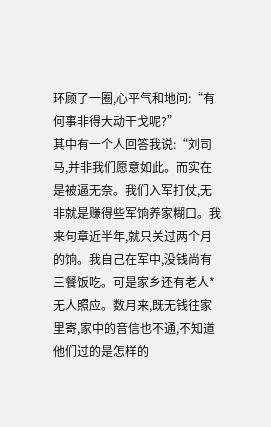环顾了一圈,心平气和地问:“有何事非得大动干戈呢?”
其中有一个人回答我说:“刘司马,并非我们愿意如此。而实在是被逼无奈。我们入军打仗,无非就是赚得些军饷养家糊口。我来句章近半年,就只关过两个月的饷。我自己在军中,没钱尚有三餐饭吃。可是家乡还有老人*无人照应。数月来,既无钱往家里寄,家中的音信也不通,不知道他们过的是怎样的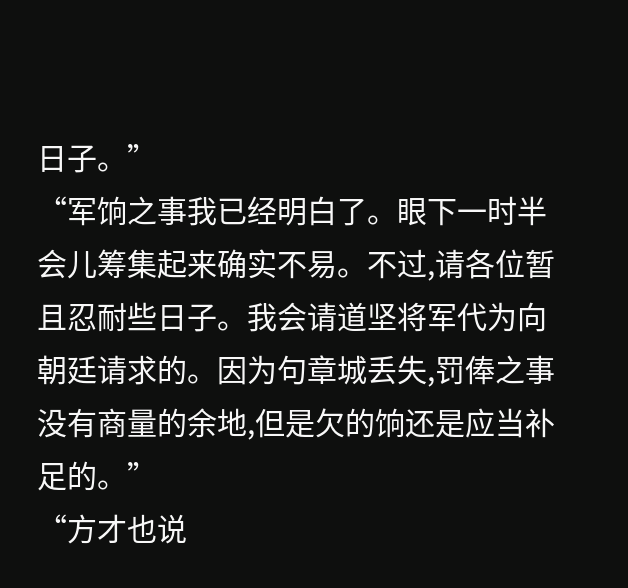日子。”
“军饷之事我已经明白了。眼下一时半会儿筹集起来确实不易。不过,请各位暂且忍耐些日子。我会请道坚将军代为向朝廷请求的。因为句章城丢失,罚俸之事没有商量的余地,但是欠的饷还是应当补足的。”
“方才也说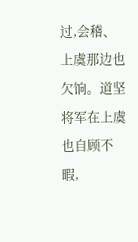过,会稽、上虞那边也欠饷。道坚将军在上虞也自顾不暇,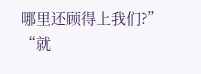哪里还顾得上我们?”
“就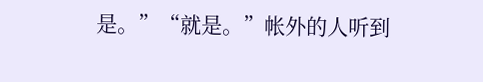是。”“就是。”帐外的人听到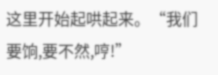这里开始起哄起来。“我们要饷,要不然,哼!”